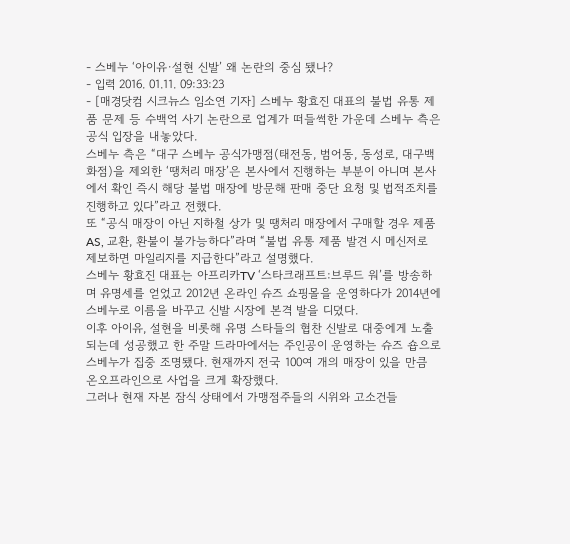- 스베누 ‘아이유·설현 신발’ 왜 논란의 중심 됐나?
- 입력 2016. 01.11. 09:33:23
- [매경닷컴 시크뉴스 임소연 기자] 스베누 황효진 대표의 불법 유통 제품 문제 등 수백억 사기 논란으로 업계가 떠들썩한 가운데 스베누 측은 공식 입장을 내놓았다.
스베누 측은 “대구 스베누 공식가맹점(태전동, 범어동, 동성로, 대구백화점)을 제외한 ‘땡처리 매장’은 본사에서 진행하는 부분이 아니며 본사에서 확인 즉시 해당 불법 매장에 방문해 판매 중단 요청 및 법적조치를 진행하고 있다”라고 전했다.
또 “공식 매장이 아닌 지하철 상가 및 땡처리 매장에서 구매할 경우 제품 AS, 교환, 환불이 불가능하다”라며 “불법 유통 제품 발견 시 메신저로 제보하면 마일리지를 지급한다”라고 설명했다.
스베누 황효진 대표는 아프리카TV ‘스타크래프트:브루드 워’를 방송하며 유명세를 얻었고 2012년 온라인 슈즈 쇼핑몰을 운영하다가 2014년에 스베누로 이름을 바꾸고 신발 시장에 본격 발을 디뎠다.
이후 아이유, 설현을 비롯해 유명 스타들의 협찬 신발로 대중에게 노출되는데 성공했고 한 주말 드라마에서는 주인공이 운영하는 슈즈 숍으로 스베누가 집중 조명됐다. 현재까지 전국 100여 개의 매장이 있을 만큼 온오프라인으로 사업을 크게 확장했다.
그러나 현재 자본 잠식 상태에서 가맹점주들의 시위와 고소건들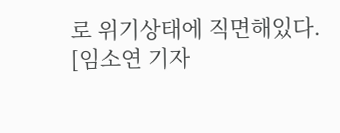로 위기상태에 직면해있다.
[임소연 기자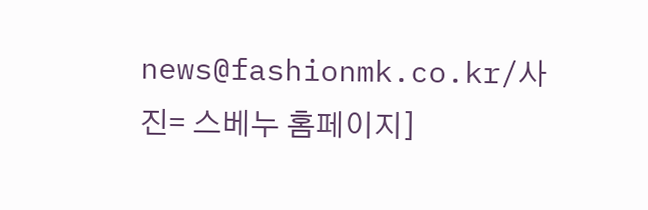news@fashionmk.co.kr/사진= 스베누 홈페이지]